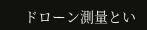ドローン測量とい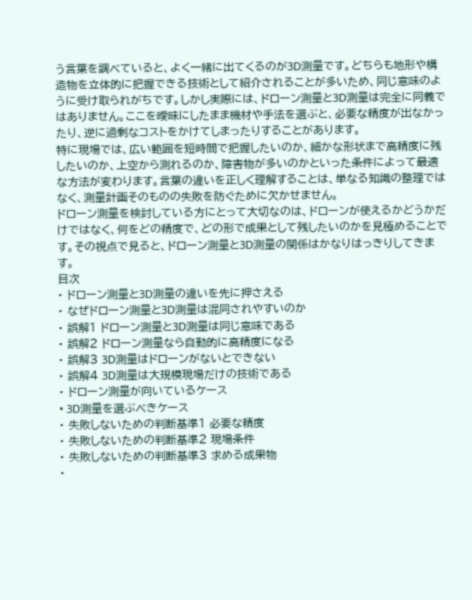う言葉を調べていると、よく一緒に出てくるのが3D測量です。どちらも地形や構造物を立体的に把握できる技術として紹介されることが多いため、同じ意味のように受け取られがちです。しかし実際には、ドローン測量と3D測量は完全に同義ではありません。ここを曖昧にしたまま機材や手法を選ぶと、必要な精度が出なかったり、逆に過剰なコストをかけてしまったりすることがあります。
特に現場では、広い範囲を短時間で把握したいのか、細かな形状まで高精度に残したいのか、上空から測れるのか、障害物が多いのかといった条件によって最適な方法が変わります。言葉の違いを正しく理解することは、単なる知識の整理ではなく、測量計画そのものの失敗を防ぐために欠かせません。
ドローン測量を検討している方にとって大切なのは、ドローンが使えるかどうかだけではなく、何をどの精度で、どの形で成果として残したいのかを見極めることです。その視点で見ると、ドローン測量と3D測量の関係はかなりはっきりしてきます。
目次
• ドローン測量と3D測量の違いを先に押さえる
• なぜドローン測量と3D測量は混同されやすいのか
• 誤解1 ドローン測量と3D測量は同じ意味である
• 誤解2 ドローン測量なら自動的に高精度になる
• 誤解3 3D測量はドローンがないとできない
• 誤解4 3D測量は大規模現場だけの技術である
• ドローン測量が向いているケース
• 3D測量を選ぶべきケース
• 失敗しないための判断基準1 必要な精度
• 失敗しないための判断基準2 現場条件
• 失敗しないための判断基準3 求める成果物
•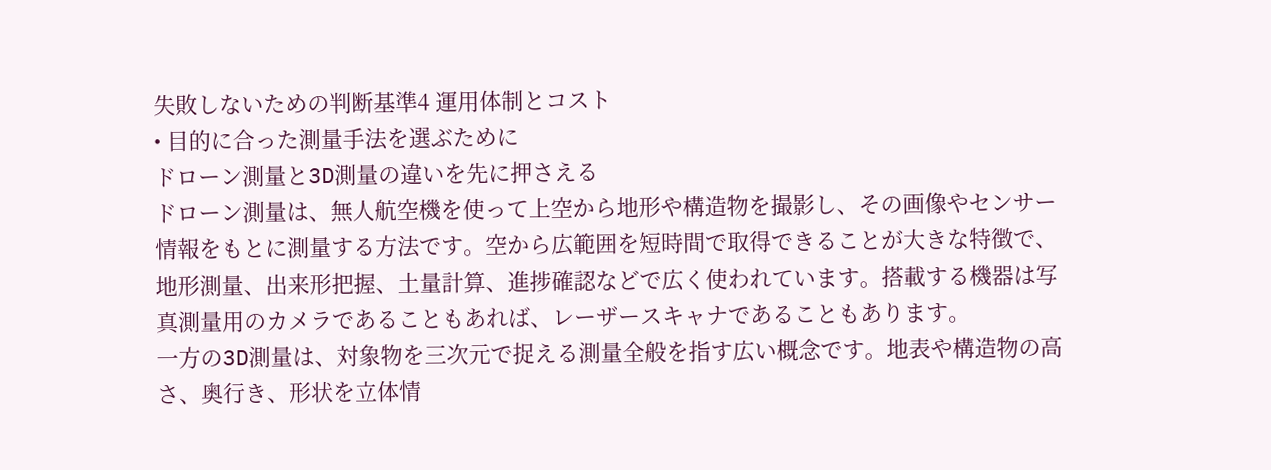失敗しないための判断基準4 運用体制とコスト
• 目的に合った測量手法を選ぶために
ドローン測量と3D測量の違いを先に押さえる
ドローン測量は、無人航空機を使って上空から地形や構造物を撮影し、その画像やセンサー情報をもとに測量する方法です。空から広範囲を短時間で取得できることが大きな特徴で、地形測量、出来形把握、土量計算、進捗確認などで広く使われています。搭載する機器は写真測量用のカメラであることもあれば、レーザースキャナであることもあります。
一方の3D測量は、対象物を三次元で捉える測量全般を指す広い概念です。地表や構造物の高さ、奥行き、形状を立体情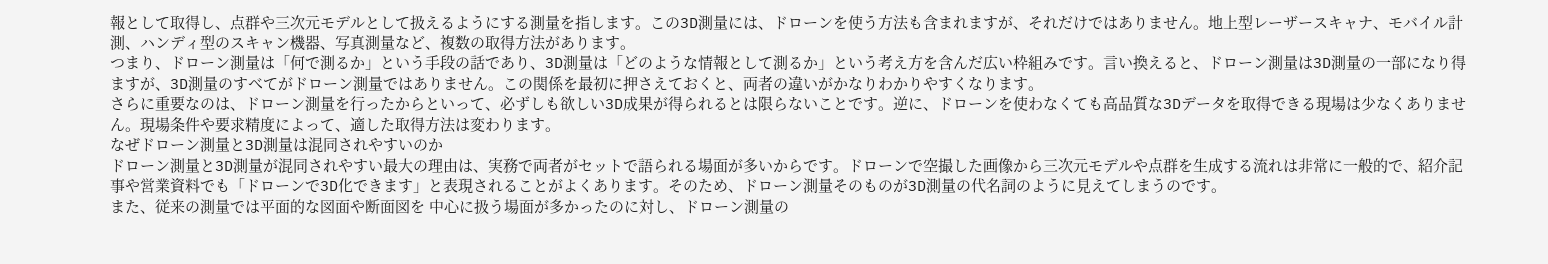報として取得し、点群や三次元モデルとして扱えるようにする測量を指します。この3D測量には、ドローンを使う方法も含まれますが、それだけではありません。地上型レーザースキャナ、モバイル計測、ハンディ型のスキャン機器、写真測量など、複数の取得方法があります。
つまり、ドローン測量は「何で測るか」という手段の話であり、3D測量は「どのような情報として測るか」という考え方を含んだ広い枠組みです。言い換えると、ドローン測量は3D測量の一部になり得ますが、3D測量のすべてがドローン測量ではありません。この関係を最初に押さえておくと、両者の違いがかなりわかりやすくなります。
さらに重要なのは、ドローン測量を行ったからといって、必ずしも欲しい3D成果が得られるとは限らないことです。逆に、ドローンを使わなくても高品質な3Dデータを取得できる現場は少なくありません。現場条件や要求精度によって、適した取得方法は変わります。
なぜドローン測量と3D測量は混同されやすいのか
ドローン測量と3D測量が混同されやすい最大の理由は、実務で両者がセットで語られる場面が多いからです。ドローンで空撮した画像から三次元モデルや点群を生成する流れは非常に一般的で、紹介記事や営業資料でも「ドローンで3D化できます」と表現されることがよくあります。そのため、ドローン測量そのものが3D測量の代名詞のように見えてしまうのです。
また、従来の測量では平面的な図面や断面図を 中心に扱う場面が多かったのに対し、ドローン測量の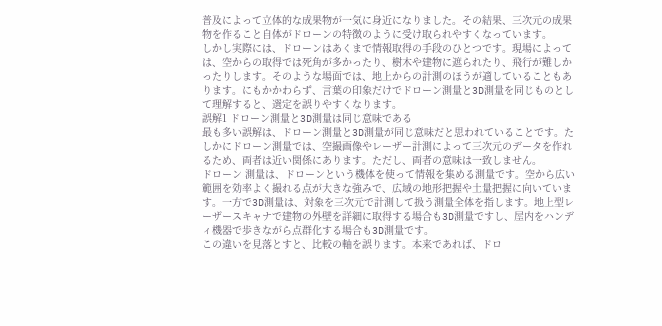普及によって立体的な成果物が一気に身近になりました。その結果、三次元の成果物を作ること自体がドローンの特徴のように受け取られやすくなっています。
しかし実際には、ドローンはあくまで情報取得の手段のひとつです。現場によっては、空からの取得では死角が多かったり、樹木や建物に遮られたり、飛行が難しかったりします。そのような場面では、地上からの計測のほうが適していることもあります。にもかかわらず、言葉の印象だけでドローン測量と3D測量を同じものとして理解すると、選定を誤りやすくなります。
誤解1 ドローン測量と3D測量は同じ意味である
最も多い誤解は、ドローン測量と3D測量が同じ意味だと思われていることです。たしかにドローン測量では、空撮画像やレーザー計測によって三次元のデータを作れるため、両者は近い関係にあります。ただし、両者の意味は一致しません。
ドローン 測量は、ドローンという機体を使って情報を集める測量です。空から広い範囲を効率よく撮れる点が大きな強みで、広域の地形把握や土量把握に向いています。一方で3D測量は、対象を三次元で計測して扱う測量全体を指します。地上型レーザースキャナで建物の外壁を詳細に取得する場合も3D測量ですし、屋内をハンディ機器で歩きながら点群化する場合も3D測量です。
この違いを見落とすと、比較の軸を誤ります。本来であれば、ドロ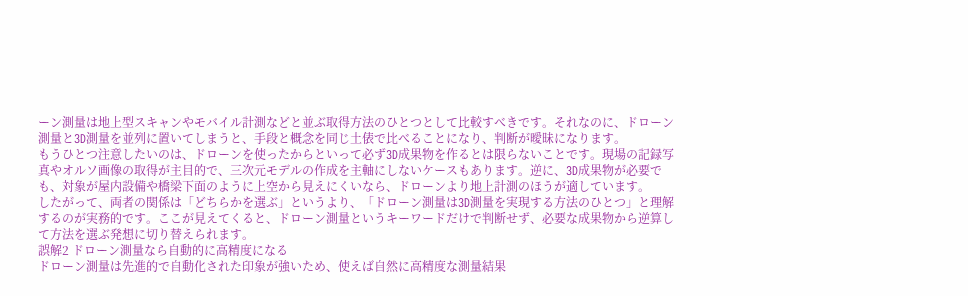ーン測量は地上型スキャンやモバイル計測などと並ぶ取得方法のひとつとして比較すべきです。それなのに、ドローン測量と3D測量を並列に置いてしまうと、手段と概念を同じ土俵で比べることになり、判断が曖昧になります。
もうひとつ注意したいのは、ドローンを使ったからといって必ず3D成果物を作るとは限らないことです。現場の記録写真やオルソ画像の取得が主目的で、三次元モデルの作成を主軸にしないケースもあります。逆に、3D成果物が必要でも、対象が屋内設備や橋梁下面のように上空から見えにくいなら、ドローンより地上計測のほうが適しています。
したがって、両者の関係は「どちらかを選ぶ」というより、「ドローン測量は3D測量を実現する方法のひとつ」と理解するのが実務的です。ここが見えてくると、ドローン測量というキーワードだけで判断せず、必要な成果物から逆算して方法を選ぶ発想に切り替えられます。
誤解2 ドローン測量なら自動的に高精度になる
ドローン測量は先進的で自動化された印象が強いため、使えば自然に高精度な測量結果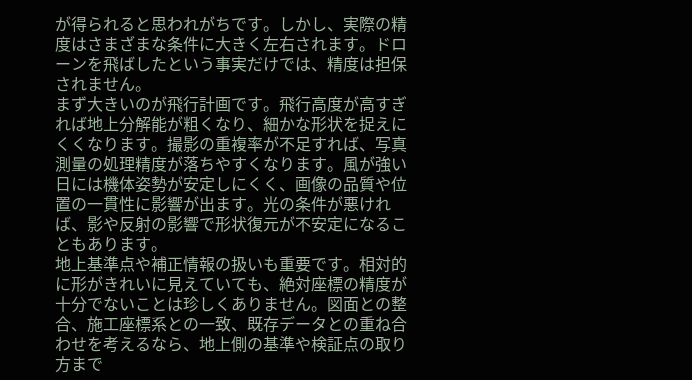が得られると思われがちです。しかし、実際の精度はさまざまな条件に大きく左右されます。ドローンを飛ばしたという事実だけでは、精度は担保されません。
まず大きいのが飛行計画です。飛行高度が高すぎれば地上分解能が粗くなり、細かな形状を捉えにくくなります。撮影の重複率が不足すれば、写真測量の処理精度が落ちやすくなります。風が強い日には機体姿勢が安定しにくく、画像の品質や位置の一貫性に影響が出ます。光の条件が悪ければ、影や反射の影響で形状復元が不安定になることもあります。
地上基準点や補正情報の扱いも重要です。相対的に形がきれいに見えていても、絶対座標の精度が十分でないことは珍しくありません。図面との整合、施工座標系との一致、既存データとの重ね合わせを考えるなら、地上側の基準や検証点の取り方まで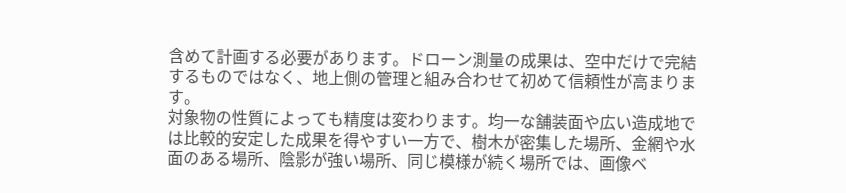含めて計画する必要があります。ドローン測量の成果は、空中だけで完結するものではなく、地上側の管理と組み合わせて初めて信頼性が高まります。
対象物の性質によっても精度は変わります。均一な舗装面や広い造成地では比較的安定した成果を得やすい一方で、樹木が密集した場所、金網や水面のある場所、陰影が強い場所、同じ模様が続く場所では、画像ベ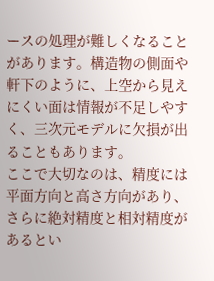ースの処理が難しくなることがあります。構造物の側面や軒下のように、上空から見えにくい面は情報が不足しやすく、三次元モデルに欠損が出ることもあります。
ここで大切なのは、精度には平面方向と高さ方向があり、さらに絶対精度と相対精度があるとい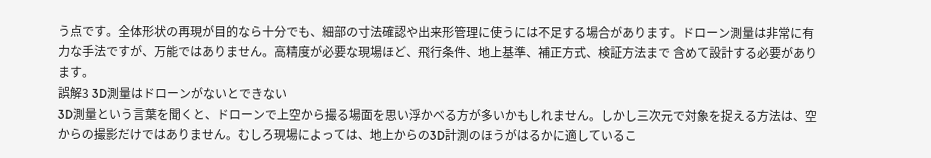う点です。全体形状の再現が目的なら十分でも、細部の寸法確認や出来形管理に使うには不足する場合があります。ドローン測量は非常に有力な手法ですが、万能ではありません。高精度が必要な現場ほど、飛行条件、地上基準、補正方式、検証方法まで 含めて設計する必要があります。
誤解3 3D測量はドローンがないとできない
3D測量という言葉を聞くと、ドローンで上空から撮る場面を思い浮かべる方が多いかもしれません。しかし三次元で対象を捉える方法は、空からの撮影だけではありません。むしろ現場によっては、地上からの3D計測のほうがはるかに適しているこ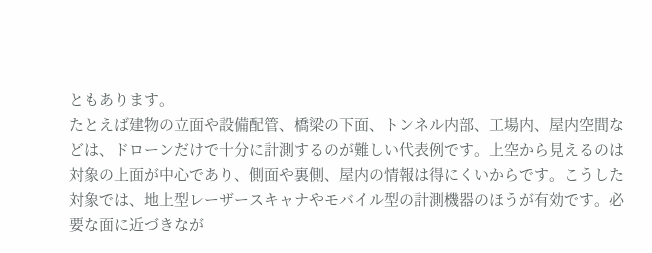ともあります。
たとえば建物の立面や設備配管、橋梁の下面、トンネル内部、工場内、屋内空間などは、ドローンだけで十分に計測するのが難しい代表例です。上空から見えるのは対象の上面が中心であり、側面や裏側、屋内の情報は得にくいからです。こうした対象では、地上型レーザースキャナやモバイル型の計測機器のほうが有効です。必要な面に近づきなが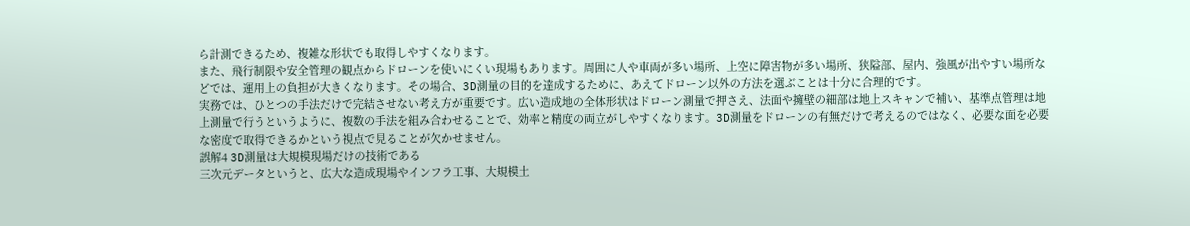ら計測できるため、複雑な形状でも取得しやすくなります。
また、飛行制限や安全管理の観点からドローンを使いにくい現場もあります。周囲に人や車両が多い場所、上空に障害物が多い場所、狭隘部、屋内、強風が出やすい場所などでは、運用上の負担が大きくなります。その場合、3D測量の目的を達成するために、あえてドローン以外の方法を選ぶことは十分に合理的です。
実務では、ひとつの手法だけで完結させない考え方が重要です。広い造成地の全体形状はドローン測量で押さえ、法面や擁壁の細部は地上スキャンで補い、基準点管理は地上測量で行うというように、複数の手法を組み合わせることで、効率と精度の両立がしやすくなります。3D測量をドローンの有無だけで考えるのではなく、必要な面を必要な密度で取得できるかという視点で見ることが欠かせません。
誤解4 3D測量は大規模現場だけの技術である
三次元データというと、広大な造成現場やインフラ工事、大規模土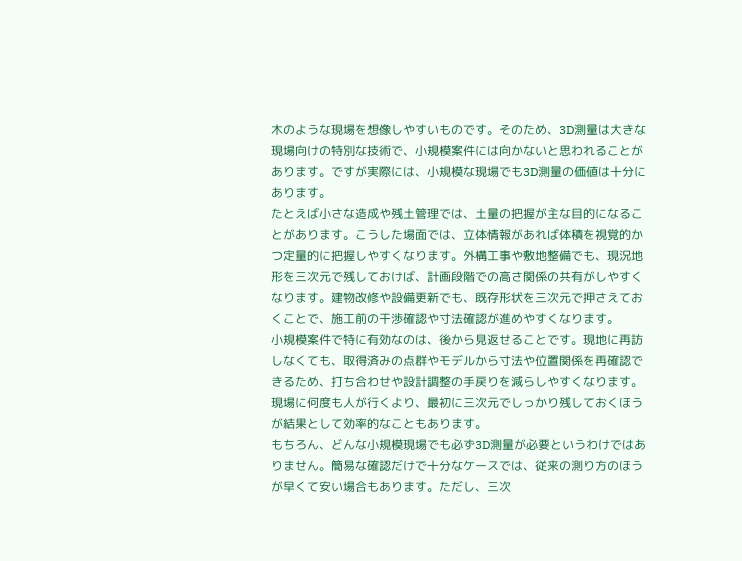木のような現場を想像しやすいものです。そのため、3D測量は大きな現場向けの特別な技術で、小規模案件には向かないと思われることがあります。ですが実際には、小規模な現場でも3D測量の価値は十分にあります。
たとえば小さな造成や残土管理では、土量の把握が主な目的になることがあります。こうした場面では、立体情報があれば体積を視覚的かつ定量的に把握しやすくなります。外構工事や敷地整備でも、現況地形を三次元で残しておけば、計画段階での高さ関係の共有がしやすくなります。建物改修や設備更新でも、既存形状を三次元で押さえておくことで、施工前の干渉確認や寸法確認が進めやすくなります。
小規模案件で特に有効なのは、後から見返せることです。現地に再訪しなくても、取得済みの点群やモデルから寸法や位置関係を再確認できるため、打ち合わせや設計調整の手戻りを減らしやすくなります。現場に何度も人が行くより、最初に三次元でしっかり残しておくほうが結果として効率的なこともあります。
もちろん、どんな小規模現場でも必ず3D測量が必要というわけではありません。簡易な確認だけで十分なケースでは、従来の測り方のほうが早くて安い場合もあります。ただし、三次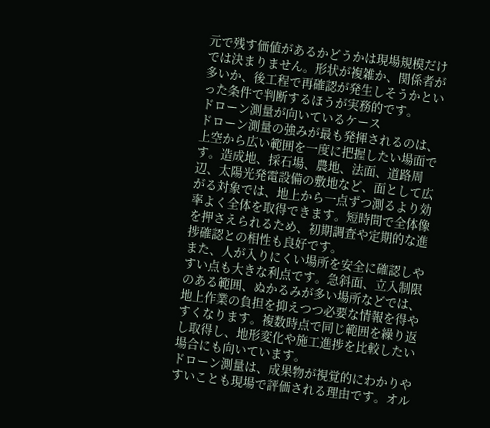元で残す価値があるかどうかは現場規模だけでは決まりません。形状が複雑か、関係者が多いか、後工程で再確認が発生しそうかといった条件で判断するほうが実務的です。
ドローン測量が向いているケース
ドローン測量の強みが最も発揮されるのは、上空から広い範囲を一度に把握したい場面です。造成地、採石場、農地、法面、道路周辺、太陽光発電設備の敷地など、面として広がる対象では、地上から一点ずつ測るより効率よく全体を取得できます。短時間で全体像を押さえられるため、初期調査や定期的な進捗確認との相性も良好です。
また、人が入りにくい場所を安全に確認しやすい点も大きな利点です。急斜面、立入制限のある範囲、ぬかるみが多い場所などでは、地上作業の負担を抑えつつ必要な情報を得やすくなります。複数時点で同じ範囲を繰り返し取得し、地形変化や施工進捗を比較したい場合にも向いています。
ドローン測量は、成果物が視覚的にわかりやすいことも現場で評価される理由です。オル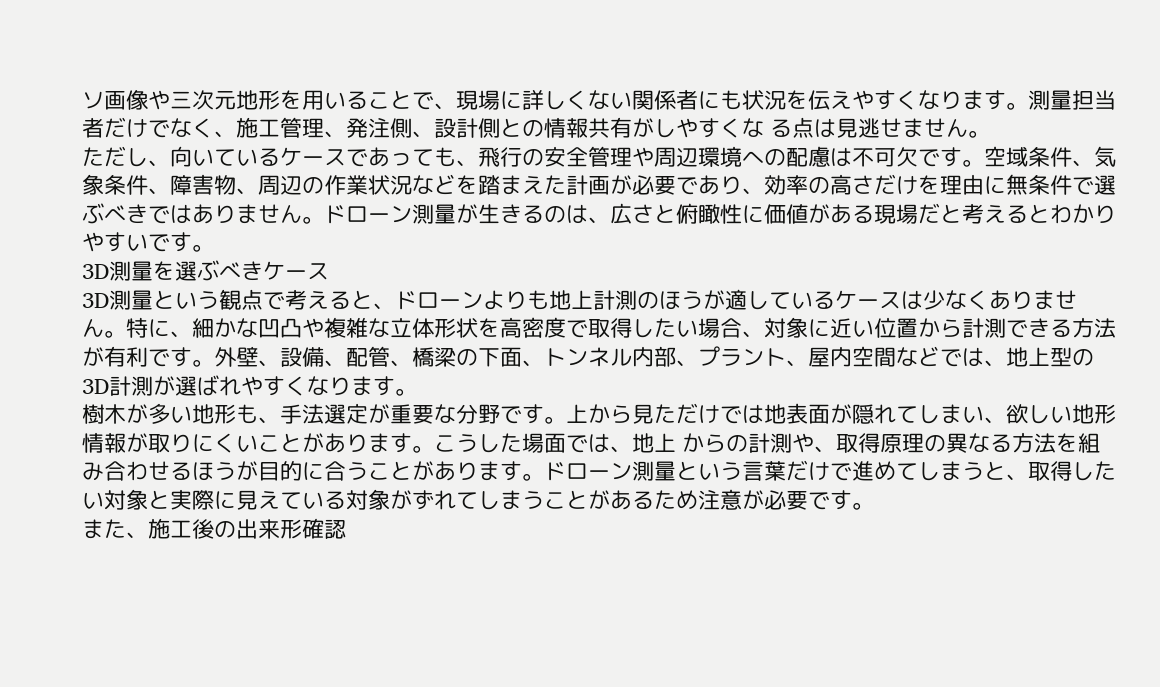ソ画像や三次元地形を用いることで、現場に詳しくない関係者にも状況を伝えやすくなります。測量担当者だけでなく、施工管理、発注側、設計側との情報共有がしやすくな る点は見逃せません。
ただし、向いているケースであっても、飛行の安全管理や周辺環境への配慮は不可欠です。空域条件、気象条件、障害物、周辺の作業状況などを踏まえた計画が必要であり、効率の高さだけを理由に無条件で選ぶべきではありません。ドローン測量が生きるのは、広さと俯瞰性に価値がある現場だと考えるとわかりやすいです。
3D測量を選ぶべきケース
3D測量という観点で考えると、ドローンよりも地上計測のほうが適しているケースは少なくありません。特に、細かな凹凸や複雑な立体形状を高密度で取得したい場合、対象に近い位置から計測できる方法が有利です。外壁、設備、配管、橋梁の下面、トンネル内部、プラント、屋内空間などでは、地上型の3D計測が選ばれやすくなります。
樹木が多い地形も、手法選定が重要な分野です。上から見ただけでは地表面が隠れてしまい、欲しい地形情報が取りにくいことがあります。こうした場面では、地上 からの計測や、取得原理の異なる方法を組み合わせるほうが目的に合うことがあります。ドローン測量という言葉だけで進めてしまうと、取得したい対象と実際に見えている対象がずれてしまうことがあるため注意が必要です。
また、施工後の出来形確認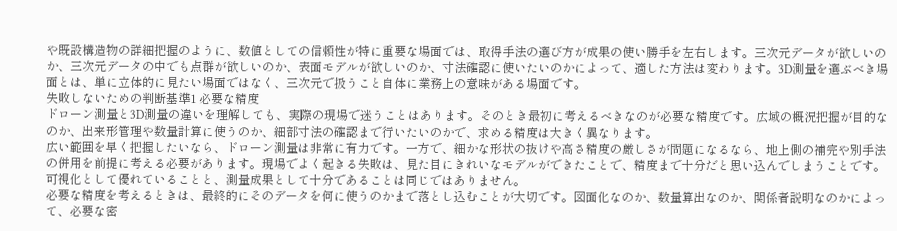や既設構造物の詳細把握のように、数値としての信頼性が特に重要な場面では、取得手法の選び方が成果の使い勝手を左右します。三次元データが欲しいのか、三次元データの中でも点群が欲しいのか、表面モデルが欲しいのか、寸法確認に使いたいのかによって、適した方法は変わります。3D測量を選ぶべき場面とは、単に立体的に見たい場面ではなく、三次元で扱うこと自体に業務上の意味がある場面です。
失敗しないための判断基準1 必要な精度
ドローン測量と3D測量の違いを理解しても、実際の現場で迷うことはあります。そのとき最初に考えるべきなのが必要な精度です。広域の概況把握が目的なのか、出来形管理や数量計算に使うのか、細部寸法の確認まで行いたいのかで、求める精度は大きく異なります。
広い範囲を早く把握したいなら、ドローン測量は非常に有力です。一方で、細かな形状の抜けや高さ精度の厳しさが問題になるなら、地上側の補完や別手法の併用を前提に考える必要があります。現場でよく起きる失敗は、見た目にきれいなモデルができたことで、精度まで十分だと思い込んでしまうことです。可視化として優れていることと、測量成果として十分であることは同じではありません。
必要な精度を考えるときは、最終的にそのデータを何に使うのかまで落とし込むことが大切です。図面化なのか、数量算出なのか、関係者説明なのかによって、必要な密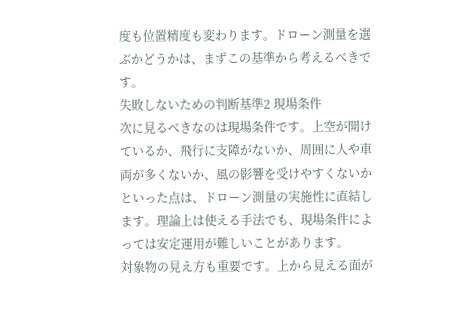度も位置精度も変わります。ドローン測量を選ぶかどうかは、まずこの基準から考えるべきです。
失敗しないための判断基準2 現場条件
次に見るべきなのは現場条件です。上空が開けているか、飛行に支障がないか、周囲に人や車両が多くないか、風の影響を受けやすくないかといった点は、ドローン測量の実施性に直結します。理論上は使える手法でも、現場条件によっては安定運用が難しいことがあります。
対象物の見え方も重要です。上から見える面が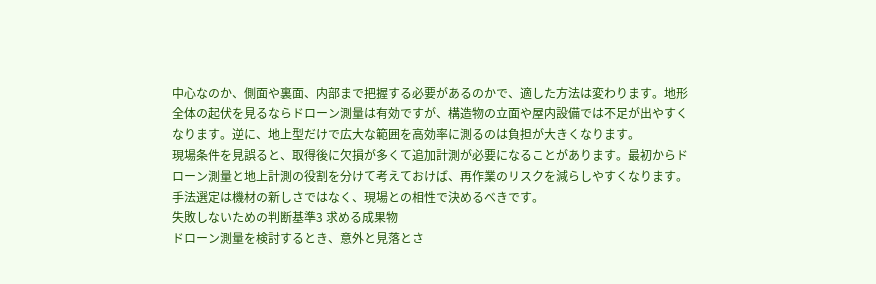中心なのか、側面や裏面、内部まで把握する必要があるのかで、適した方法は変わります。地形全体の起伏を見るならドローン測量は有効ですが、構造物の立面や屋内設備では不足が出やすくなります。逆に、地上型だけで広大な範囲を高効率に測るのは負担が大きくなります。
現場条件を見誤ると、取得後に欠損が多くて追加計測が必要になることがあります。最初からドローン測量と地上計測の役割を分けて考えておけば、再作業のリスクを減らしやすくなります。手法選定は機材の新しさではなく、現場との相性で決めるべきです。
失敗しないための判断基準3 求める成果物
ドローン測量を検討するとき、意外と見落とさ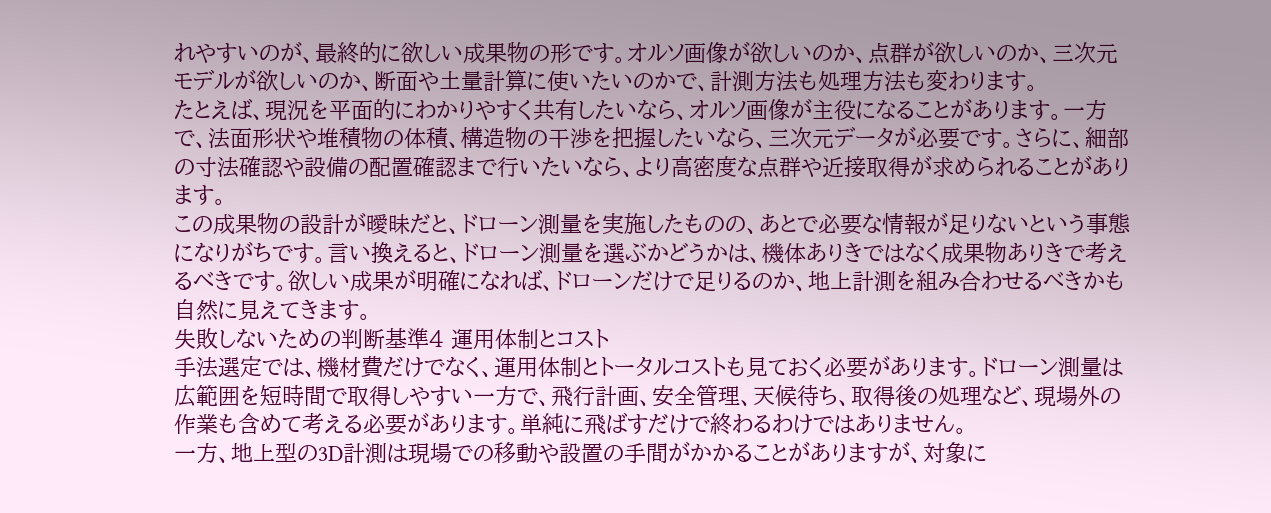れやすいのが、最終的に欲しい成果物の形です。オルソ画像が欲しいのか、点群が欲しいのか、三次元モデルが欲しいのか、断面や土量計算に使いたいのかで、計測方法も処理方法も変わります。
たとえば、現況を平面的にわかりやすく共有したいなら、オルソ画像が主役になることがあります。一方で、法面形状や堆積物の体積、構造物の干渉を把握したいなら、三次元データが必要です。さらに、細部の寸法確認や設備の配置確認まで行いたいなら、より高密度な点群や近接取得が求められることがあります。
この成果物の設計が曖昧だと、ドローン測量を実施したものの、あとで必要な情報が足りないという事態になりがちです。言い換えると、ドローン測量を選ぶかどうかは、機体ありきではなく成果物ありきで考えるべきです。欲しい成果が明確になれば、ドローンだけで足りるのか、地上計測を組み合わせるべきかも自然に見えてきます。
失敗しないための判断基準4 運用体制とコスト
手法選定では、機材費だけでなく、運用体制とトータルコストも見ておく必要があります。ドローン測量は広範囲を短時間で取得しやすい一方で、飛行計画、安全管理、天候待ち、取得後の処理など、現場外の作業も含めて考える必要があります。単純に飛ばすだけで終わるわけではありません。
一方、地上型の3D計測は現場での移動や設置の手間がかかることがありますが、対象に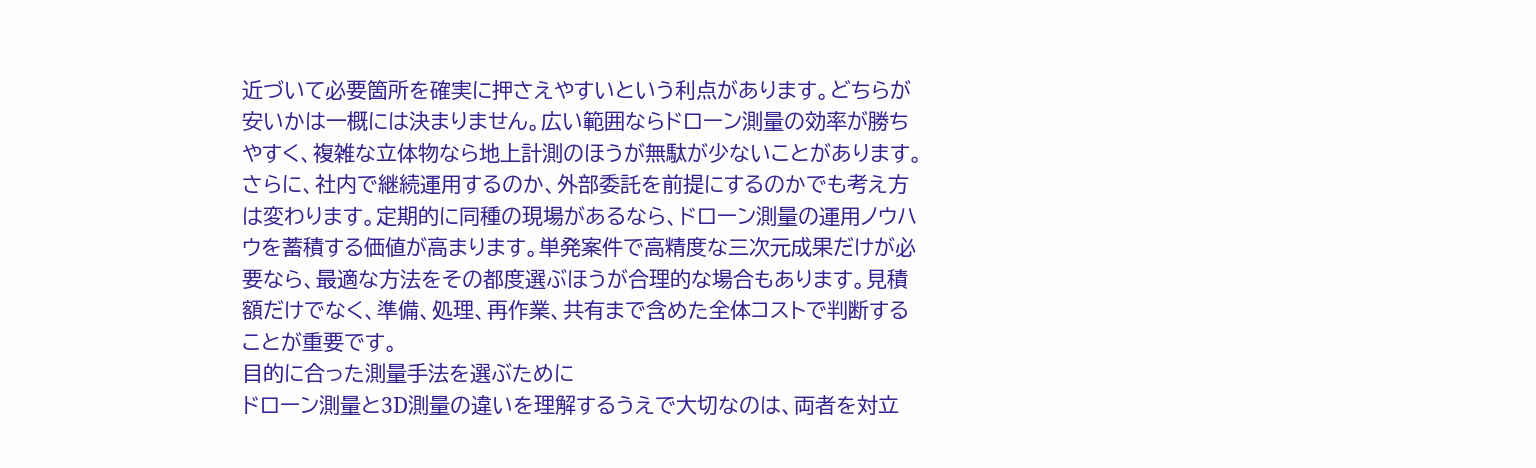近づいて必要箇所を確実に押さえやすいという利点があります。どちらが安いかは一概には決まりません。広い範囲ならドローン測量の効率が勝ちやすく、複雑な立体物なら地上計測のほうが無駄が少ないことがあります。
さらに、社内で継続運用するのか、外部委託を前提にするのかでも考え方は変わります。定期的に同種の現場があるなら、ドローン測量の運用ノウハウを蓄積する価値が高まります。単発案件で高精度な三次元成果だけが必要なら、最適な方法をその都度選ぶほうが合理的な場合もあります。見積額だけでなく、準備、処理、再作業、共有まで含めた全体コストで判断することが重要です。
目的に合った測量手法を選ぶために
ドローン測量と3D測量の違いを理解するうえで大切なのは、両者を対立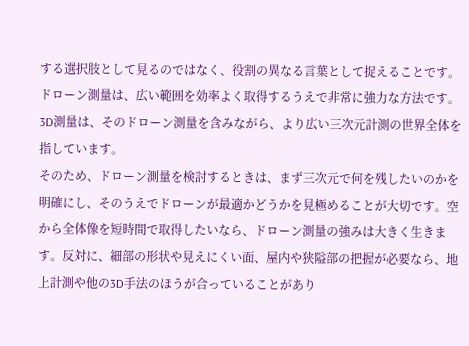する選択肢として見るのではなく、役割の異なる言葉として捉えることです。ドローン測量は、広い範囲を効率よく取得するうえで非常に強力な方法です。3D測量は、そのドローン測量を含みながら、より広い三次元計測の世界全体を指しています。
そのため、ドローン測量を検討するときは、まず三次元で何を残したいのかを明確にし、そのうえでドローンが最適かどうかを見極めることが大切です。空から全体像を短時間で取得したいなら、ドローン測量の強みは大きく生きます。反対に、細部の形状や見えにくい面、屋内や狭隘部の把握が必要なら、地上計測や他の3D手法のほうが合っていることがあり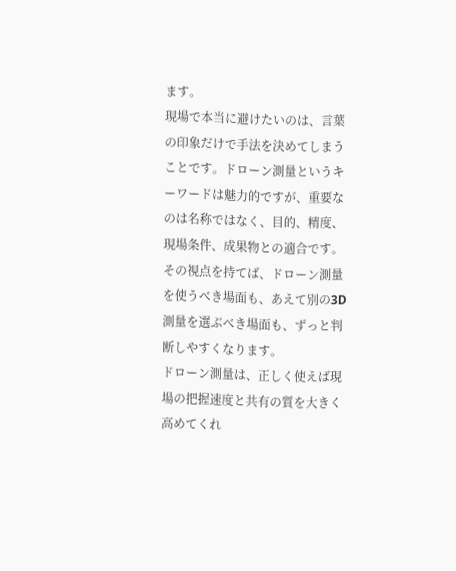ます。
現場で本当に避けたいのは、言葉の印象だけで手法を決めてしまうことです。ドローン測量というキーワードは魅力的ですが、重要なのは名称ではなく、目的、精度、現場条件、成果物との適合です。その視点を持てば、ドローン測量を使うべき場面も、あえて別の3D測量を選ぶべき場面も、ずっと判断しやすくなります。
ドローン測量は、正しく使えば現場の把握速度と共有の質を大きく高めてくれ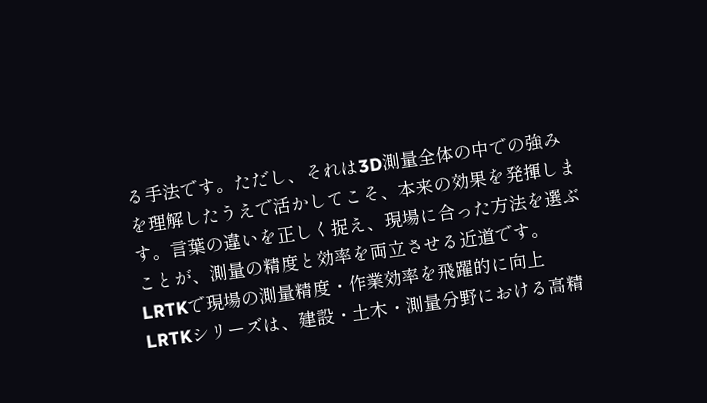る手法です。ただし、それは3D測量全体の中での強みを理解したうえで活かしてこそ、本来の効果を発揮します。言葉の違いを正しく捉え、現場に合った方法を選ぶことが、測量の精度と効率を両立させる近道です。
LRTKで現場の測量精度・作業効率を飛躍的に向上
LRTKシリーズは、建設・土木・測量分野における高精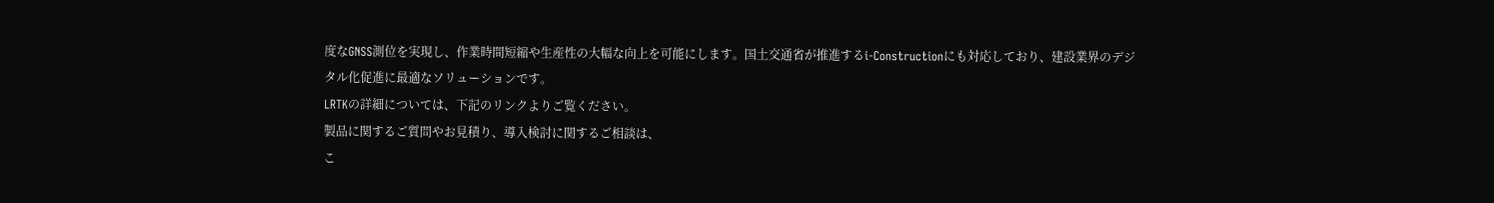度なGNSS測位を実現し、作業時間短縮や生産性の大幅な向上を可能にします。国土交通省が推進するi-Constructionにも対応しており、建設業界のデジタル化促進に最適なソリューションです。
LRTKの詳細については、下記のリンクよりご覧ください。
製品に関するご質問やお見積り、導入検討に関するご相談は、
こ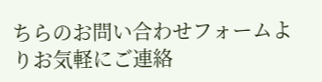ちらのお問い合わせフォームよりお気軽にご連絡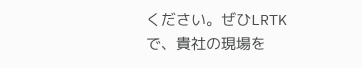ください。ぜひLRTKで、貴社の現場を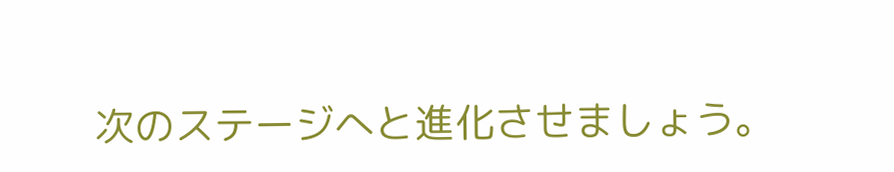次のステージへと進化させましょう。